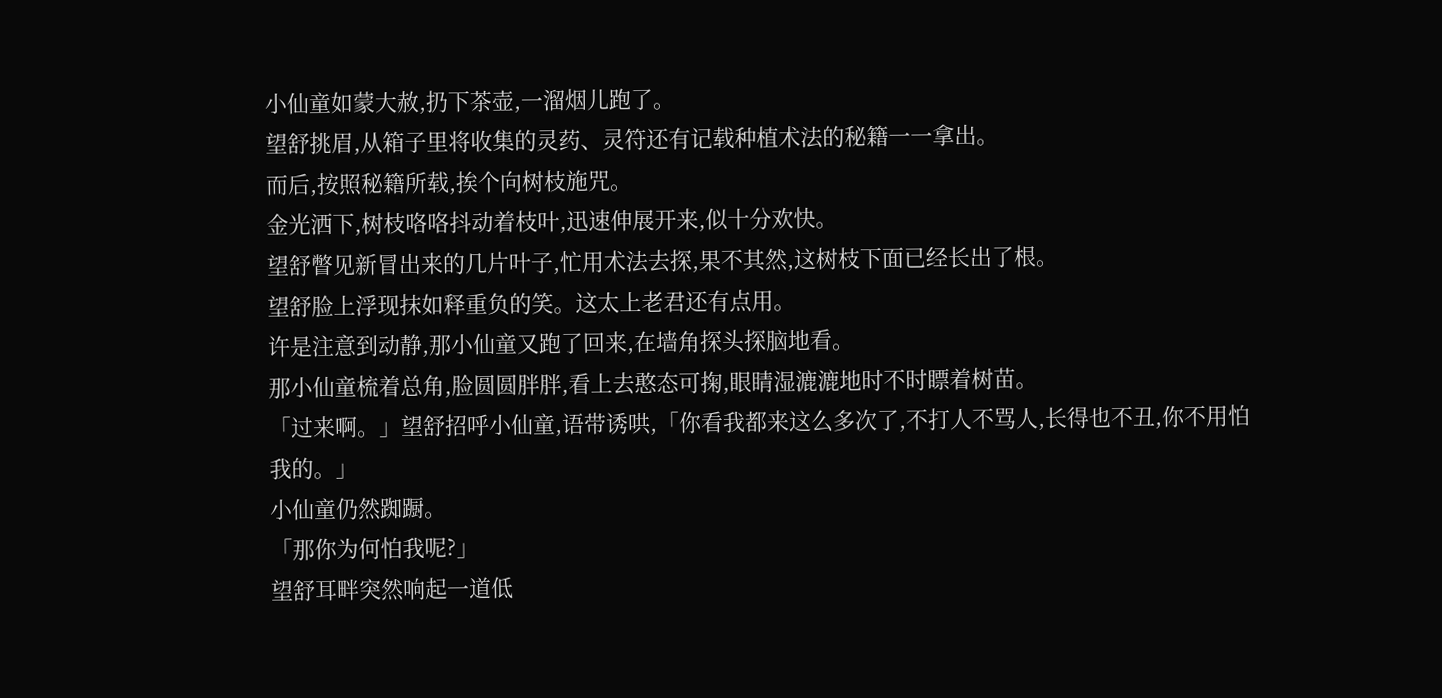小仙童如蒙大赦,扔下茶壶,一溜烟儿跑了。
望舒挑眉,从箱子里将收集的灵药、灵符还有记载种植术法的秘籍一一拿出。
而后,按照秘籍所载,挨个向树枝施咒。
金光洒下,树枝咯咯抖动着枝叶,迅速伸展开来,似十分欢快。
望舒瞥见新冒出来的几片叶子,忙用术法去探,果不其然,这树枝下面已经长出了根。
望舒脸上浮现抹如释重负的笑。这太上老君还有点用。
许是注意到动静,那小仙童又跑了回来,在墙角探头探脑地看。
那小仙童梳着总角,脸圆圆胖胖,看上去憨态可掬,眼睛湿漉漉地时不时瞟着树苗。
「过来啊。」望舒招呼小仙童,语带诱哄,「你看我都来这么多次了,不打人不骂人,长得也不丑,你不用怕我的。」
小仙童仍然踟蹰。
「那你为何怕我呢?」
望舒耳畔突然响起一道低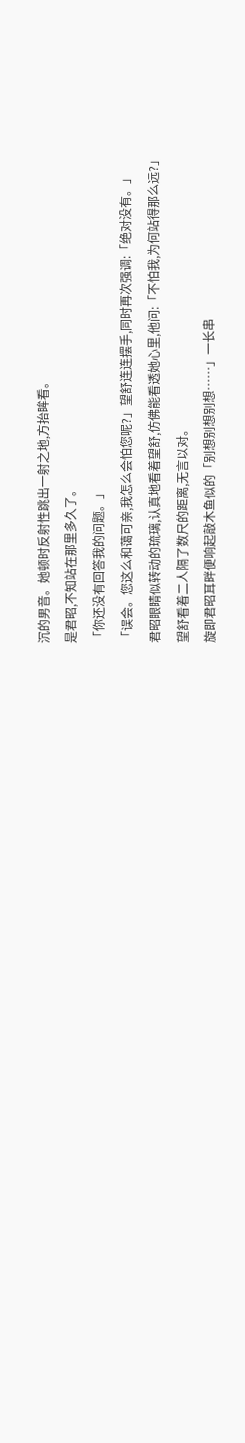沉的男音。她顿时反射性跳出一射之地,方抬眸看。
是君昭,不知站在那里多久了。
「你还没有回答我的问题。」
「误会。您这么和蔼可亲,我怎么会怕您呢?」望舒连连摆手,同时再次强调:「绝对没有。」
君昭眼睛似转动的琉璃,认真地看着望舒,仿佛能看透她心里,他问:「不怕我,为何站得那么远?」
望舒看着二人隔了数尺的距离,无言以对。
旋即君昭耳畔便响起敲木鱼似的「别想别想别想……」一长串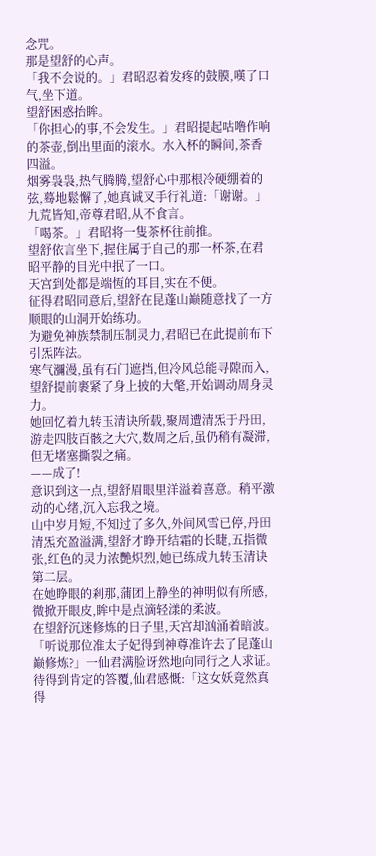念咒。
那是望舒的心声。
「我不会说的。」君昭忍着发疼的鼓膜,嘆了口气,坐下道。
望舒困惑抬眸。
「你担心的事,不会发生。」君昭提起咕噜作响的茶壶,倒出里面的滚水。水入杯的瞬间,茶香四溢。
烟雾袅袅,热气腾腾,望舒心中那根冷硬绷着的弦,蓦地鬆懈了,她真诚叉手行礼道:「谢谢。」
九荒皆知,帝尊君昭,从不食言。
「喝茶。」君昭将一隻茶杯往前推。
望舒依言坐下,握住属于自己的那一杯茶,在君昭平静的目光中抿了一口。
天宫到处都是端恆的耳目,实在不便。
征得君昭同意后,望舒在昆蓬山巅随意找了一方顺眼的山洞开始练功。
为避免神族禁制压制灵力,君昭已在此提前布下引炁阵法。
寒气瀰漫,虽有石门遮挡,但冷风总能寻隙而入,望舒提前裹紧了身上披的大氅,开始调动周身灵力。
她回忆着九转玉清诀所载,聚周遭清炁于丹田,游走四肢百骸之大穴,数周之后,虽仍稍有凝滞,但无堵塞撕裂之痛。
——成了!
意识到这一点,望舒眉眼里洋溢着喜意。稍平激动的心绪,沉入忘我之境。
山中岁月短,不知过了多久,外间风雪已停,丹田清炁充盈溢满,望舒才睁开结霜的长睫,五指微张,红色的灵力浓艷炽烈,她已练成九转玉清诀第二层。
在她睁眼的剎那,蒲团上静坐的神明似有所感,微掀开眼皮,眸中是点滴轻漾的柔波。
在望舒沉迷修炼的日子里,天宫却汹涌着暗波。
「听说那位准太子妃得到神尊准许去了昆蓬山巅修炼?」一仙君满脸讶然地向同行之人求证。
待得到肯定的答覆,仙君感慨:「这女妖竟然真得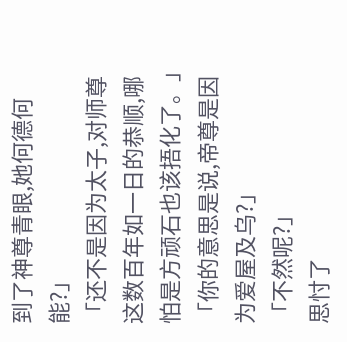到了神尊青眼,她何德何能?」
「还不是因为太子,对师尊这数百年如一日的恭顺,哪怕是方顽石也该捂化了。」
「你的意思是说,帝尊是因为爱屋及乌?」
「不然呢?」
思忖了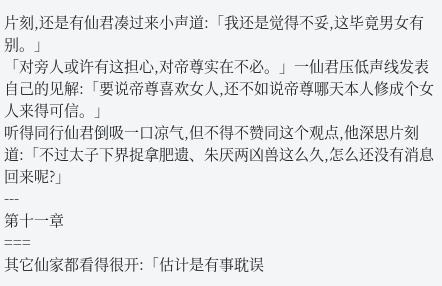片刻,还是有仙君凑过来小声道:「我还是觉得不妥,这毕竟男女有别。」
「对旁人或许有这担心,对帝尊实在不必。」一仙君压低声线发表自己的见解:「要说帝尊喜欢女人,还不如说帝尊哪天本人修成个女人来得可信。」
听得同行仙君倒吸一口凉气,但不得不赞同这个观点,他深思片刻道:「不过太子下界捉拿肥遗、朱厌两凶兽这么久,怎么还没有消息回来呢?」
---
第十一章
===
其它仙家都看得很开:「估计是有事耽误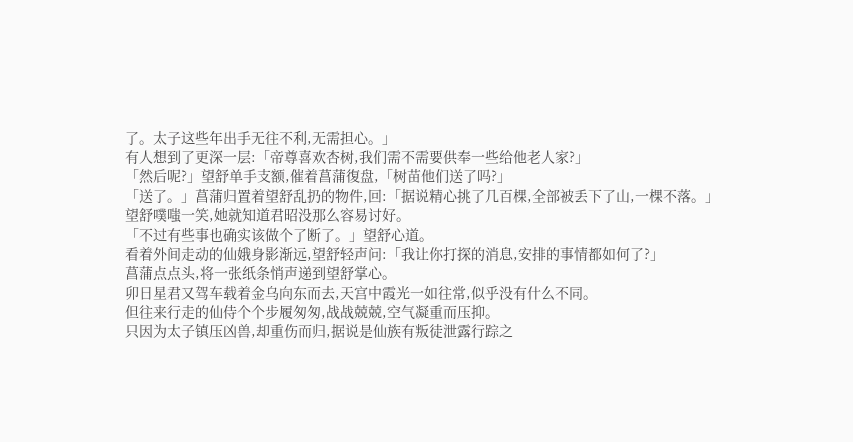了。太子这些年出手无往不利,无需担心。」
有人想到了更深一层:「帝尊喜欢杏树,我们需不需要供奉一些给他老人家?」
「然后呢?」望舒单手支额,催着菖蒲復盘,「树苗他们送了吗?」
「送了。」菖蒲归置着望舒乱扔的物件,回:「据说精心挑了几百棵,全部被丢下了山,一棵不落。」
望舒噗嗤一笑,她就知道君昭没那么容易讨好。
「不过有些事也确实该做个了断了。」望舒心道。
看着外间走动的仙娥身影渐远,望舒轻声问:「我让你打探的消息,安排的事情都如何了?」
菖蒲点点头,将一张纸条悄声递到望舒掌心。
卯日星君又驾车载着金乌向东而去,天宫中霞光一如往常,似乎没有什么不同。
但往来行走的仙侍个个步履匆匆,战战兢兢,空气凝重而压抑。
只因为太子镇压凶兽,却重伤而归,据说是仙族有叛徒泄露行踪之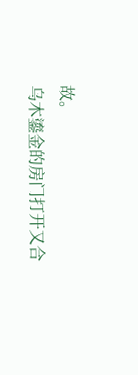故。
乌木鎏金的房门打开又合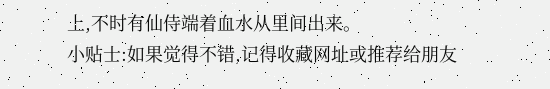上,不时有仙侍端着血水从里间出来。
小贴士:如果觉得不错,记得收藏网址或推荐给朋友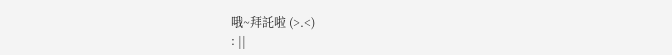哦~拜託啦 (>.<)
: ||